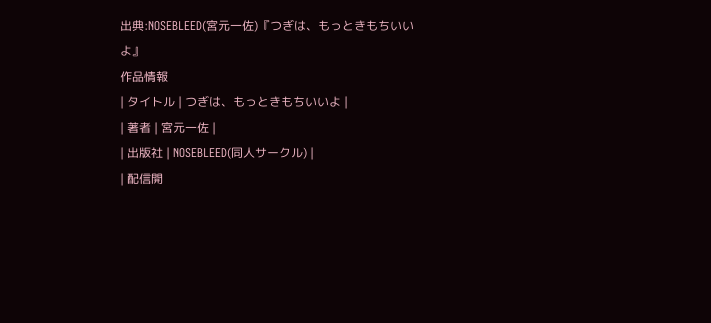出典:NOSEBLEED(宮元一佐)『つぎは、もっときもちいいよ』
作品情報
| タイトル | つぎは、もっときもちいいよ |
| 著者 | 宮元一佐 |
| 出版社 | NOSEBLEED(同人サークル) |
| 配信開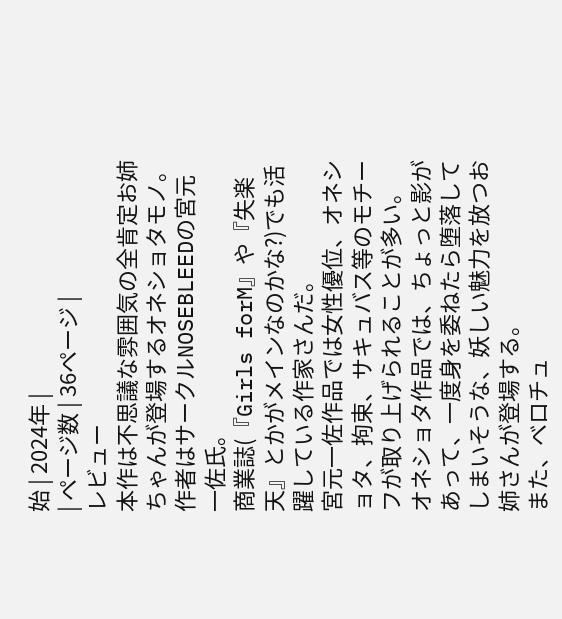始 | 2024年 |
| ページ数 | 36ページ |
レビュー
本作は不思議な雰囲気の全肯定お姉ちゃんが登場するオネショタモノ。
作者はサークルNOSEBLEEDの宮元一佐氏。
商業誌(『Girls forM』や『失楽天』とかがメインなのかな?)でも活躍している作家さんだ。
宮元一佐作品では女性優位、オネショタ、拘束、サキュバス等のモチーフが取り上げられることが多い。
オネショタ作品では、ちょっと影があって、一度身を委ねたら堕落してしまいそうな、妖しい魅力を放つお姉さんが登場する。
また、ベロチュ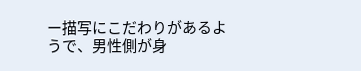ー描写にこだわりがあるようで、男性側が身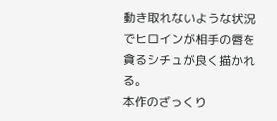動き取れないような状況でヒロインが相手の唇を貪るシチュが良く描かれる。
本作のざっくり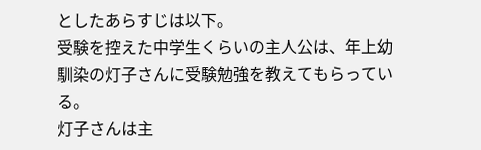としたあらすじは以下。
受験を控えた中学生くらいの主人公は、年上幼馴染の灯子さんに受験勉強を教えてもらっている。
灯子さんは主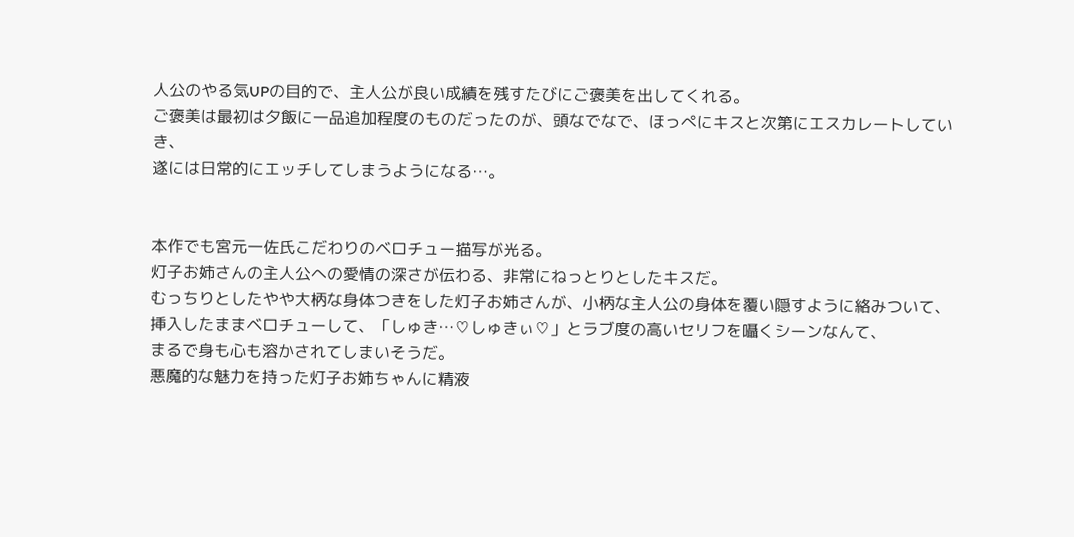人公のやる気UPの目的で、主人公が良い成績を残すたびにご褒美を出してくれる。
ご褒美は最初は夕飯に一品追加程度のものだったのが、頭なでなで、ほっぺにキスと次第にエスカレートしていき、
遂には日常的にエッチしてしまうようになる…。


本作でも宮元一佐氏こだわりのベロチュー描写が光る。
灯子お姉さんの主人公への愛情の深さが伝わる、非常にねっとりとしたキスだ。
むっちりとしたやや大柄な身体つきをした灯子お姉さんが、小柄な主人公の身体を覆い隠すように絡みついて、
挿入したままベロチューして、「しゅき…♡しゅきぃ♡」とラブ度の高いセリフを囁くシーンなんて、
まるで身も心も溶かされてしまいそうだ。
悪魔的な魅力を持った灯子お姉ちゃんに精液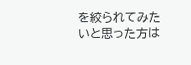を絞られてみたいと思った方は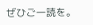ぜひご一読を。